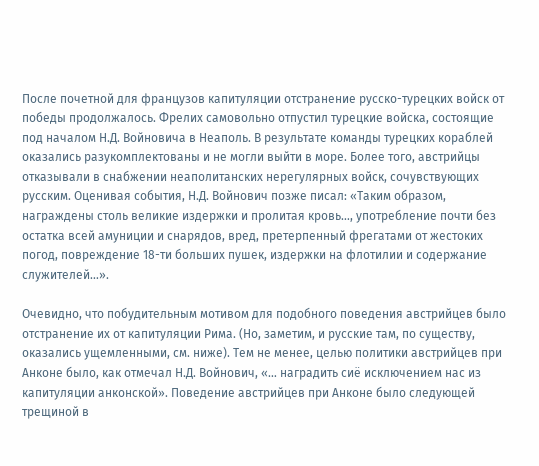После почетной для французов капитуляции отстранение русско-турецких войск от победы продолжалось. Фрелих самовольно отпустил турецкие войска, состоящие под началом Н.Д. Войновича в Неаполь. В результате команды турецких кораблей оказались разукомплектованы и не могли выйти в море. Более того, австрийцы отказывали в снабжении неаполитанских нерегулярных войск, сочувствующих русским. Оценивая события, Н.Д. Войнович позже писал: «Таким образом, награждены столь великие издержки и пролитая кровь…, употребление почти без остатка всей амуниции и снарядов, вред, претерпенный фрегатами от жестоких погод, повреждение 18-ти больших пушек, издержки на флотилии и содержание служителей…».

Очевидно, что побудительным мотивом для подобного поведения австрийцев было отстранение их от капитуляции Рима. (Но, заметим, и русские там, по существу, оказались ущемленными, см. ниже). Тем не менее, целью политики австрийцев при Анконе было, как отмечал Н.Д. Войнович, «… наградить сиё исключением нас из капитуляции анконской». Поведение австрийцев при Анконе было следующей трещиной в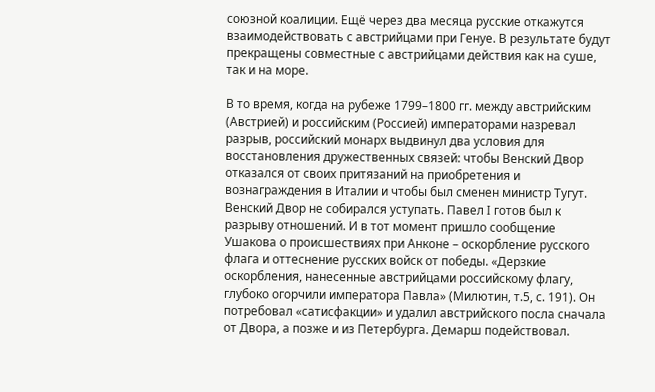союзной коалиции. Ещё через два месяца русские откажутся взаимодействовать с австрийцами при Генуе. В результате будут прекращены совместные с австрийцами действия как на суше, так и на море.

В то время, когда на рубеже 1799–1800 гг. между австрийским (Австрией) и российским (Россией) императорами назревал разрыв, российский монарх выдвинул два условия для восстановления дружественных связей: чтобы Венский Двор отказался от своих притязаний на приобретения и вознаграждения в Италии и чтобы был сменен министр Тугут. Венский Двор не собирался уступать. Павел I готов был к разрыву отношений. И в тот момент пришло сообщение Ушакова о происшествиях при Анконе – оскорбление русского флага и оттеснение русских войск от победы. «Дерзкие оскорбления, нанесенные австрийцами российскому флагу, глубоко огорчили императора Павла» (Милютин, т.5, с. 191). Он потребовал «сатисфакции» и удалил австрийского посла сначала от Двора, а позже и из Петербурга. Демарш подействовал.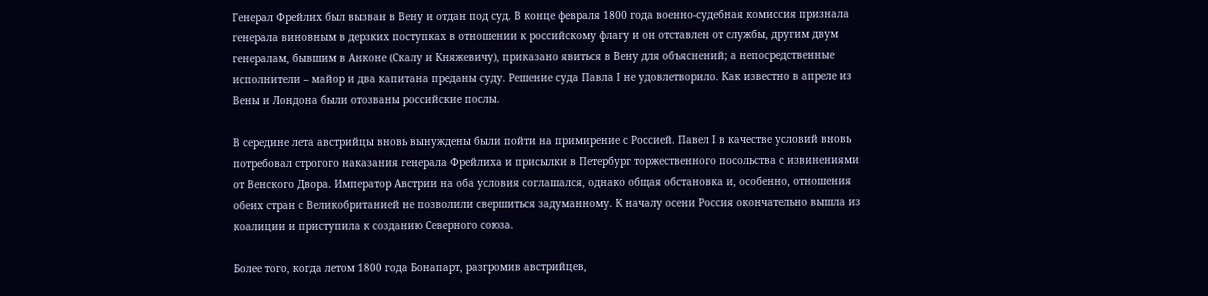Генерал Фрейлих был вызван в Вену и отдан под суд. В конце февраля 1800 года военно-судебная комиссия признала генерала виновным в дерзких поступках в отношении к российскому флагу и он отставлен от службы, другим двум генералам, бывшим в Анконе (Скалу и Княжевичу), приказано явиться в Вену для объяснений; а непосредственные исполнители – майор и два капитана преданы суду. Решение суда Павла I не удовлетворило. Как известно в апреле из Вены и Лондона были отозваны российские послы.

В середине лета австрийцы вновь вынуждены были пойти на примирение с Россией. Павел I в качестве условий вновь потребовал строгого наказания генерала Фрейлиха и присылки в Петербург торжественного посольства с извинениями от Венского Двора. Император Австрии на оба условия соглашался, однако общая обстановка и, особенно, отношения обеих стран с Великобританией не позволили свершиться задуманному. К началу осени Россия окончательно вышла из коалиции и приступила к созданию Северного союза.

Более того, когда летом 1800 года Бонапарт, разгромив австрийцев,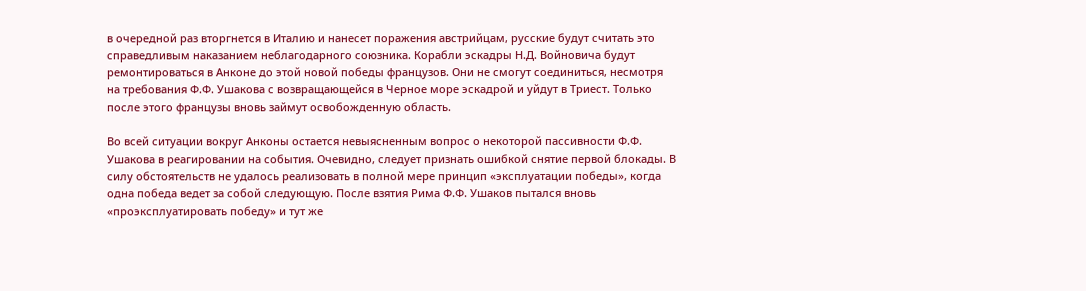в очередной раз вторгнется в Италию и нанесет поражения австрийцам, русские будут считать это справедливым наказанием неблагодарного союзника. Корабли эскадры Н.Д. Войновича будут ремонтироваться в Анконе до этой новой победы французов. Они не смогут соединиться, несмотря на требования Ф.Ф. Ушакова с возвращающейся в Черное море эскадрой и уйдут в Триест. Только после этого французы вновь займут освобожденную область.

Во всей ситуации вокруг Анконы остается невыясненным вопрос о некоторой пассивности Ф.Ф. Ушакова в реагировании на события. Очевидно, следует признать ошибкой снятие первой блокады. В силу обстоятельств не удалось реализовать в полной мере принцип «эксплуатации победы», когда одна победа ведет за собой следующую. После взятия Рима Ф.Ф. Ушаков пытался вновь «проэксплуатировать победу» и тут же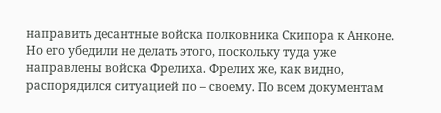направить десантные войска полковника Скипора к Анконе. Но его убедили не делать этого, поскольку туда уже направлены войска Фрелиха. Фрелих же, как видно, распорядился ситуацией по – своему. По всем документам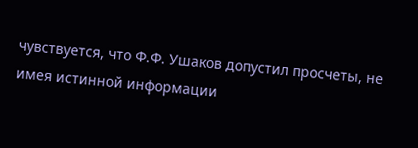чувствуется, что Ф.Ф. Ушаков допустил просчеты, не имея истинной информации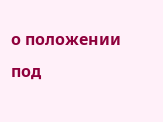о положении под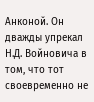Анконой. Он дважды упрекал Н.Д. Войновича в том, что тот своевременно не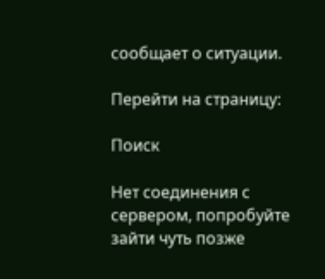сообщает о ситуации.

Перейти на страницу:

Поиск

Нет соединения с сервером, попробуйте зайти чуть позже